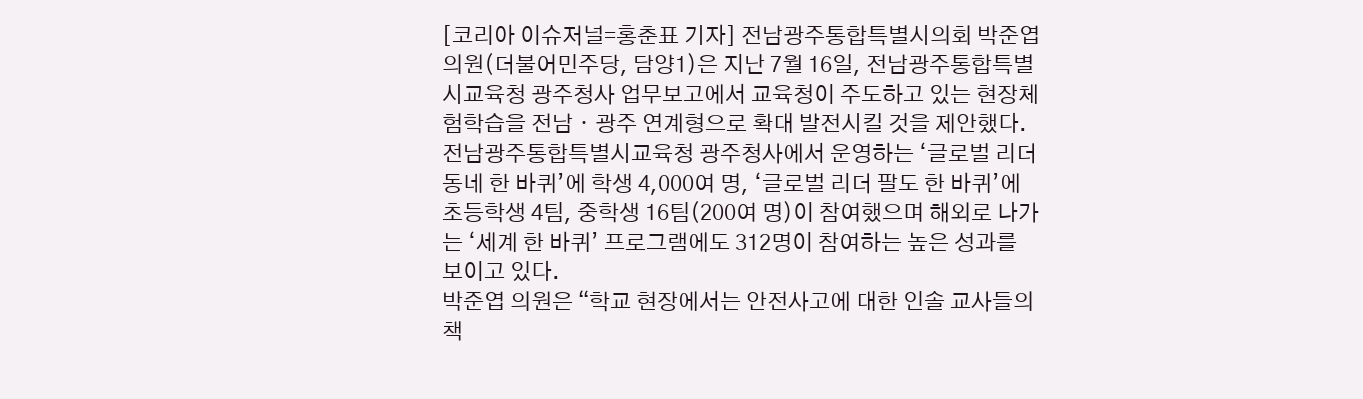[코리아 이슈저널=홍춘표 기자] 전남광주통합특별시의회 박준엽 의원(더불어민주당, 담양1)은 지난 7월 16일, 전남광주통합특별시교육청 광주청사 업무보고에서 교육청이 주도하고 있는 현장체험학습을 전남ㆍ광주 연계형으로 확대 발전시킬 것을 제안했다.
전남광주통합특별시교육청 광주청사에서 운영하는 ‘글로벌 리더 동네 한 바퀴’에 학생 4,000여 명, ‘글로벌 리더 팔도 한 바퀴’에 초등학생 4팀, 중학생 16팀(200여 명)이 참여했으며 해외로 나가는 ‘세계 한 바퀴’ 프로그램에도 312명이 참여하는 높은 성과를 보이고 있다.
박준엽 의원은 “학교 현장에서는 안전사고에 대한 인솔 교사들의 책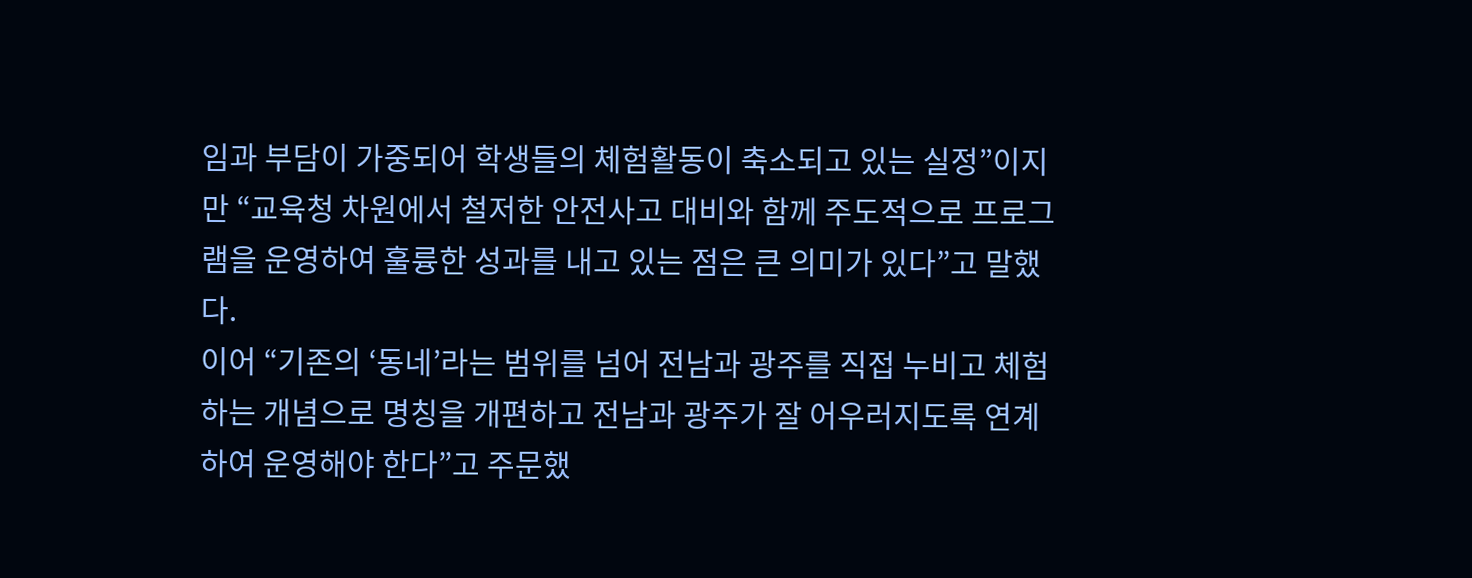임과 부담이 가중되어 학생들의 체험활동이 축소되고 있는 실정”이지만 “교육청 차원에서 철저한 안전사고 대비와 함께 주도적으로 프로그램을 운영하여 훌륭한 성과를 내고 있는 점은 큰 의미가 있다”고 말했다.
이어 “기존의 ‘동네’라는 범위를 넘어 전남과 광주를 직접 누비고 체험하는 개념으로 명칭을 개편하고 전남과 광주가 잘 어우러지도록 연계하여 운영해야 한다”고 주문했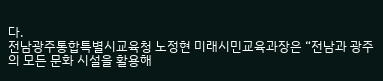다.
전남광주통합특별시교육청 노정현 미래시민교육과장은 “전남과 광주의 모든 문화 시설을 활용해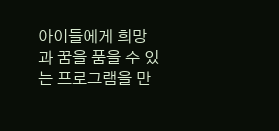아이들에게 희망과 꿈을 품을 수 있는 프로그램을 만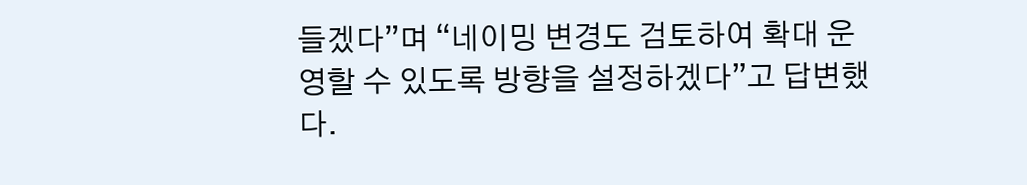들겠다”며 “네이밍 변경도 검토하여 확대 운영할 수 있도록 방향을 설정하겠다”고 답변했다.